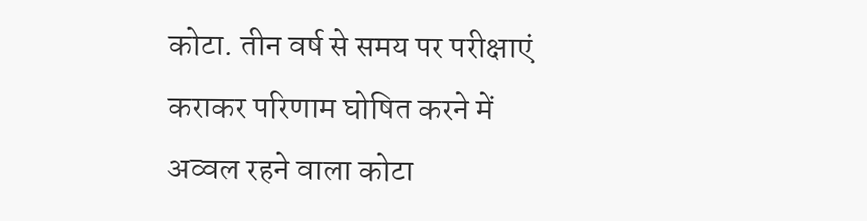कोटा. तीन वर्ष से समय पर परीक्षाएं कराकर परिणाम घोषित करने में अव्वल रहने वाला कोटा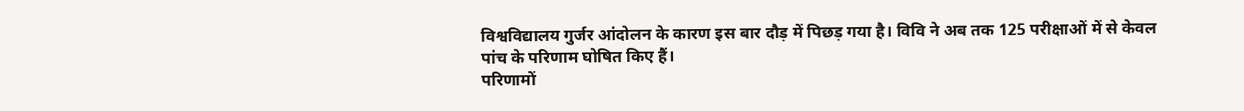विश्वविद्यालय गुर्जर आंदोलन के कारण इस बार दौड़ में पिछड़ गया है। विवि ने अब तक 125 परीक्षाओं में से केवल पांच के परिणाम घोषित किए हैं।
परिणामों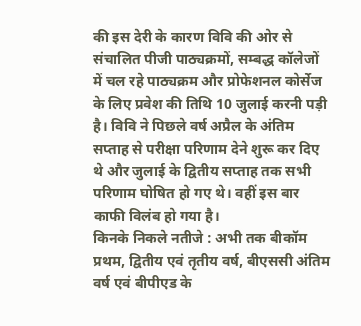की इस देरी के कारण विवि की ओर से संचालित पीजी पाठ्यक्रमों, सम्बद्ध कॉलेजों में चल रहे पाठ्यक्रम और प्रोफेशनल कोर्सेज के लिए प्रवेश की तिथि 10 जुलाई करनी पड़ी है। विवि ने पिछले वर्ष अप्रैल के अंतिम सप्ताह से परीक्षा परिणाम देने शुरू कर दिए थे और जुलाई के द्वितीय सप्ताह तक सभी परिणाम घोषित हो गए थे। वहीं इस बार काफी विलंब हो गया है।
किनके निकले नतीजे : अभी तक बीकॉम प्रथम, द्वितीय एवं तृतीय वर्ष, बीएससी अंतिम वर्ष एवं बीपीएड के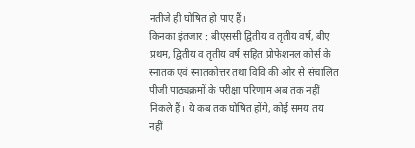नतीजे ही घोषित हो पाए हैं।
किनका इंतजार : बीएससी द्वितीय व तृतीय वर्ष, बीए प्रथम, द्वितीय व तृतीय वर्ष सहित प्रोफेशनल कोर्स के स्नातक एवं स्नातकोत्तर तथा विवि की ओर से संचालित पीजी पाठ्यक्रमों के परीक्षा परिणाम अब तक नहीं निकले हैं। ये कब तक घोषित होंगे, कोई समय तय नहीं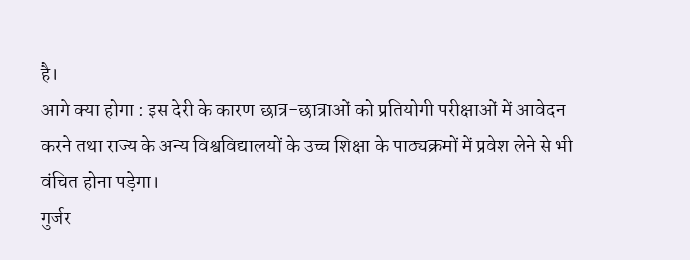है।
आगे क्या होगा : इस देरी के कारण छात्र-छात्राओं को प्रतियोगी परीक्षाओं में आवेदन करने तथा राज्य के अन्य विश्वविद्यालयों के उच्च शिक्षा के पाठ्यक्रमों में प्रवेश लेने से भी वंचित होना पड़ेगा।
गुर्जर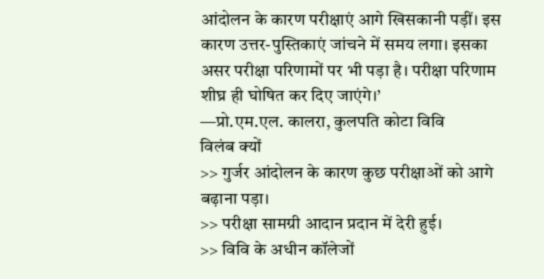आंदोलन के कारण परीक्षाएं आगे खिसकानी पड़ीं। इस कारण उत्तर-पुस्तिकाएं जांचने में समय लगा। इसका असर परीक्षा परिणामों पर भी पड़ा है। परीक्षा परिणाम शीघ्र ही घोषित कर दिए जाएंगे।’
—प्रो.एम.एल. कालरा, कुलपति कोटा विवि
विलंब क्यों
>> गुर्जर आंदोलन के कारण कुछ परीक्षाओं को आगे बढ़ाना पड़ा।
>> परीक्षा सामग्री आदान प्रदान में देरी हुई।
>> विवि के अधीन कॉलेजों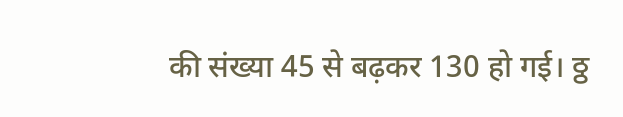की संख्या 45 से बढ़कर 130 हो गई। ठ्ठ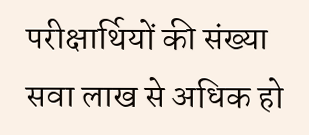परीक्षार्थियों की संख्या सवा लाख से अधिक हो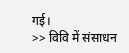गई।
>> विवि में संसाधन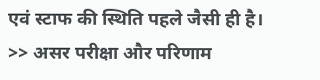एवं स्टाफ की स्थिति पहले जैसी ही है।
>> असर परीक्षा और परिणाम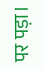पर पड़ा।